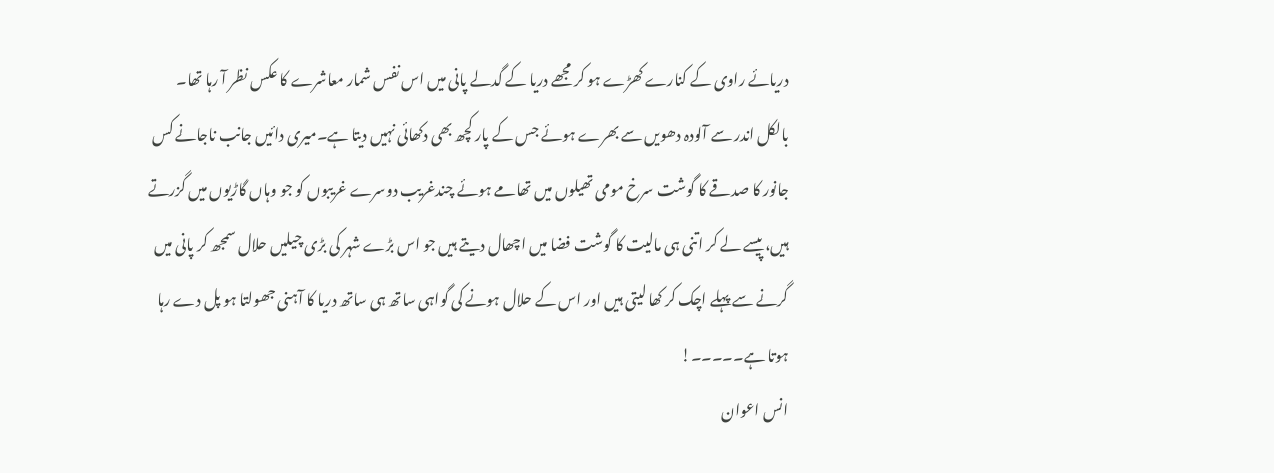دریائے راوی کے کنارے کھڑے ہو کر مجھے دریا کے گدلے پانی میں اس نفس شمار معاشرے کا عکس نظر آ رہا تھا۔ بالکل اندر سے آلودہ دھویں سے بھرے ہوئے جس کے پار کچھ بھی دکھائی نہیں دیتا ہے۔میری دائیں جانب ناجانے کس جانور کا صدقے کا گوشت سرخ مومی تھیلوں میں تھامے ہوئے چندغریب دوسرے غریبوں کو جو وہاں گاڑیوں میں گزرتے ہیں، پیسے لے کر اتنی ہی مالیت کا گوشت فضا میں اچھال دیتے ہیں جو اس بڑے شہر کی بڑی چیلیں حلال سمجھ کر پانی میں گرنے سے پہلے اچک کر کھا لیتی ہیں اور اس کے حلال ہونے کی گواہی ساتھ ہی ساتھ دریا کا آہنی جھولتا ہو پل دے رہا ہوتا ہے۔۔۔۔۔!
انس اعوان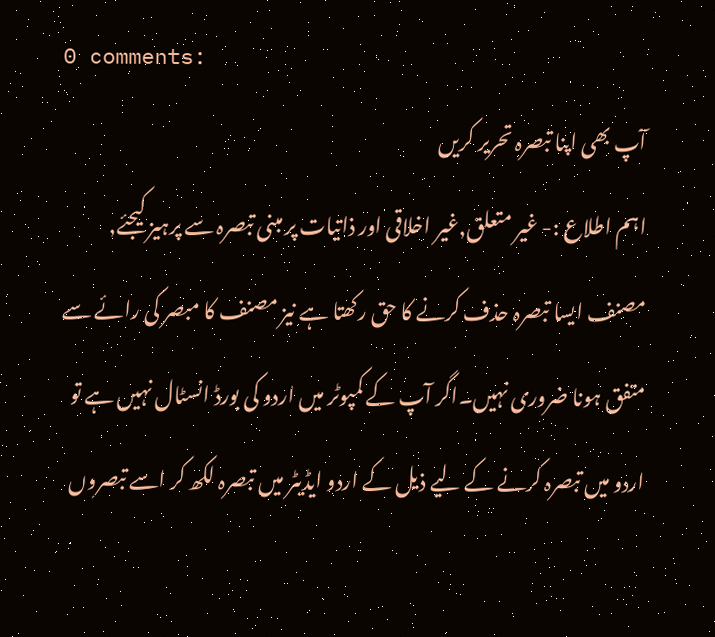0 comments:
آپ بھی اپنا تبصرہ تحریر کریں
اہم اطلاع :- غیر متعلق,غیر اخلاقی اور ذاتیات پر مبنی تبصرہ سے پرہیز کیجئے, مصنف ایسا تبصرہ حذف کرنے کا حق رکھتا ہے نیز مصنف کا مبصر کی رائے سے متفق ہونا ضروری نہیں۔اگر آپ کے کمپوٹر میں اردو کی بورڈ انسٹال نہیں ہے تو اردو میں تبصرہ کرنے کے لیے ذیل کے اردو ایڈیٹر میں تبصرہ لکھ کر اسے تبصروں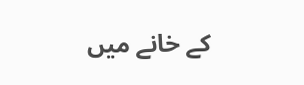کے خانے میں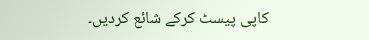کاپی پیسٹ کرکے شائع کردیں۔